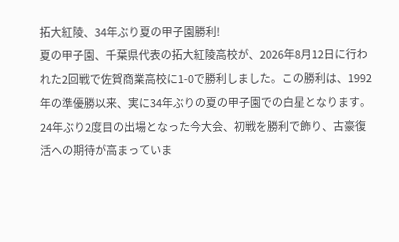拓大紅陵、34年ぶり夏の甲子園勝利!
夏の甲子園、千葉県代表の拓大紅陵高校が、2026年8月12日に行われた2回戦で佐賀商業高校に1-0で勝利しました。この勝利は、1992年の準優勝以来、実に34年ぶりの夏の甲子園での白星となります。24年ぶり2度目の出場となった今大会、初戦を勝利で飾り、古豪復活への期待が高まっていま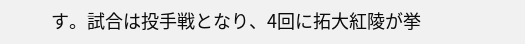す。試合は投手戦となり、4回に拓大紅陵が挙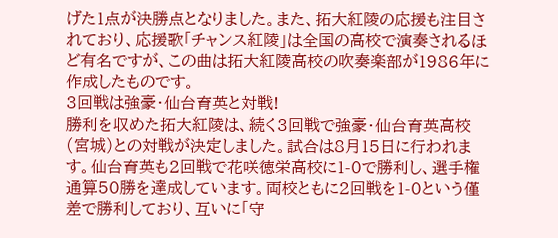げた1点が決勝点となりました。また、拓大紅陵の応援も注目されており、応援歌「チャンス紅陵」は全国の高校で演奏されるほど有名ですが、この曲は拓大紅陵高校の吹奏楽部が1986年に作成したものです。
3回戦は強豪・仙台育英と対戦!
勝利を収めた拓大紅陵は、続く3回戦で強豪・仙台育英高校(宮城)との対戦が決定しました。試合は8月15日に行われます。仙台育英も2回戦で花咲徳栄高校に1-0で勝利し、選手権通算50勝を達成しています。両校ともに2回戦を1-0という僅差で勝利しており、互いに「守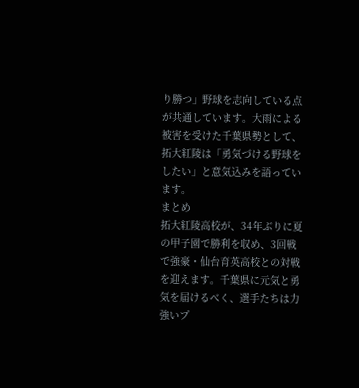り勝つ」野球を志向している点が共通しています。大雨による被害を受けた千葉県勢として、拓大紅陵は「勇気づける野球をしたい」と意気込みを語っています。
まとめ
拓大紅陵高校が、34年ぶりに夏の甲子園で勝利を収め、3回戦で強豪・仙台育英高校との対戦を迎えます。千葉県に元気と勇気を届けるべく、選手たちは力強いプ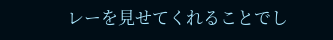レーを見せてくれることでし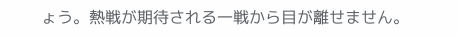ょう。熱戦が期待される一戦から目が離せません。